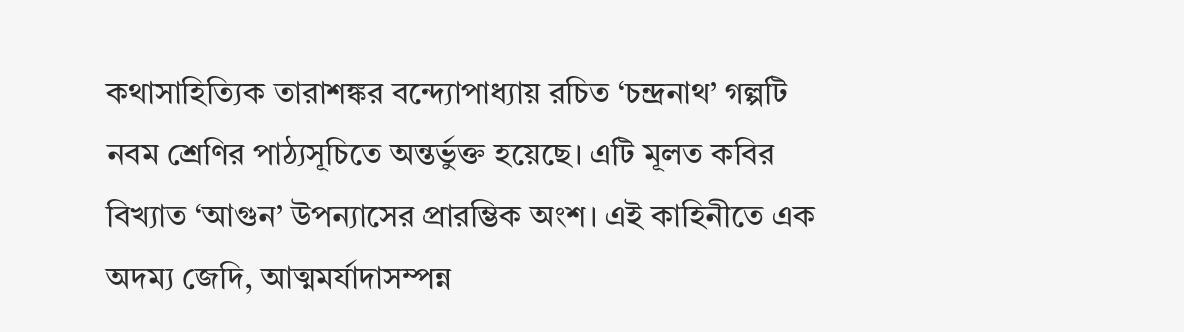কথাসাহিত্যিক তারাশঙ্কর বন্দ্যোপাধ্যায় রচিত ‘চন্দ্রনাথ’ গল্পটি নবম শ্রেণির পাঠ্যসূচিতে অন্তর্ভুক্ত হয়েছে। এটি মূলত কবির বিখ্যাত ‘আগুন’ উপন্যাসের প্রারম্ভিক অংশ। এই কাহিনীতে এক অদম্য জেদি, আত্মমর্যাদাসম্পন্ন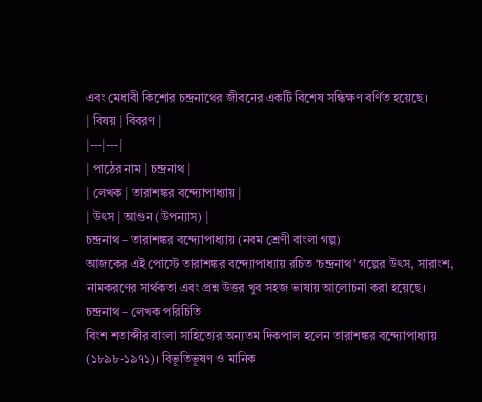এবং মেধাবী কিশোর চন্দ্রনাথের জীবনের একটি বিশেষ সন্ধিক্ষণ বর্ণিত হয়েছে।
| বিষয় | বিবরণ |
|---|---|
| পাঠের নাম | চন্দ্রনাথ |
| লেখক | তারাশঙ্কর বন্দ্যোপাধ্যায় |
| উৎস | আগুন (উপন্যাস) |
চন্দ্রনাথ – তারাশঙ্কর বন্দ্যোপাধ্যায় (নবম শ্রেণী বাংলা গল্প)
আজকের এই পোস্টে তারাশঙ্কর বন্দ্যোপাধ্যায় রচিত ‘চন্দ্রনাথ’ গল্পের উৎস, সারাংশ, নামকরণের সার্থকতা এবং প্রশ্ন উত্তর খুব সহজ ভাষায় আলোচনা করা হয়েছে।
চন্দ্রনাথ – লেখক পরিচিতি
বিংশ শতাব্দীর বাংলা সাহিত্যের অন্যতম দিকপাল হলেন তারাশঙ্কর বন্দ্যোপাধ্যায় (১৮৯৮-১৯৭১)। বিভূতিভূষণ ও মানিক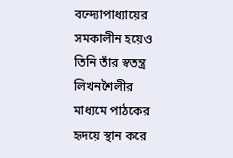বন্দ্যোপাধ্যায়ের সমকালীন হয়েও তিনি তাঁর স্বতন্ত্র লিখনশৈলীর মাধ্যমে পাঠকের হৃদয়ে স্থান করে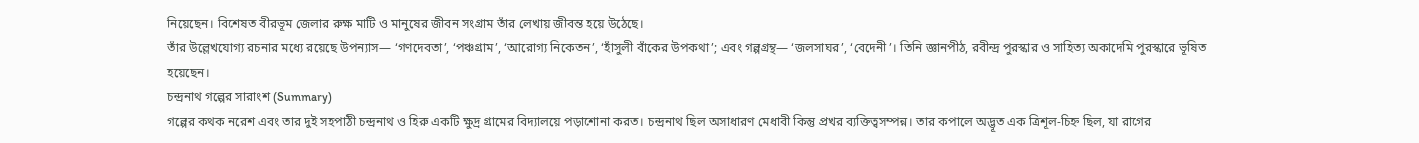নিয়েছেন। বিশেষত বীরভূম জেলার রুক্ষ মাটি ও মানুষের জীবন সংগ্রাম তাঁর লেখায় জীবন্ত হয়ে উঠেছে।
তাঁর উল্লেখযোগ্য রচনার মধ্যে রয়েছে উপন্যাস— ‘গণদেবতা’, ‘পঞ্চগ্রাম’, ‘আরোগ্য নিকেতন’, ‘হাঁসুলী বাঁকের উপকথা’; এবং গল্পগ্রন্থ— ‘জলসাঘর’, ‘বেদেনী’। তিনি জ্ঞানপীঠ, রবীন্দ্র পুরস্কার ও সাহিত্য অকাদেমি পুরস্কারে ভূষিত হয়েছেন।
চন্দ্রনাথ গল্পের সারাংশ (Summary)
গল্পের কথক নরেশ এবং তার দুই সহপাঠী চন্দ্রনাথ ও হিরু একটি ক্ষুদ্র গ্রামের বিদ্যালয়ে পড়াশোনা করত। চন্দ্রনাথ ছিল অসাধারণ মেধাবী কিন্তু প্রখর ব্যক্তিত্বসম্পন্ন। তার কপালে অদ্ভূত এক ত্রিশূল-চিহ্ন ছিল, যা রাগের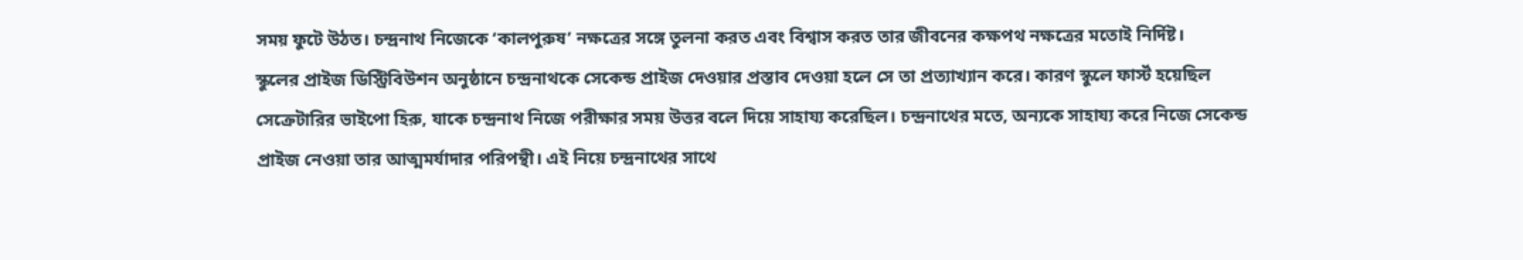সময় ফুটে উঠত। চন্দ্রনাথ নিজেকে ‘কালপুরুষ’ নক্ষত্রের সঙ্গে তুলনা করত এবং বিশ্বাস করত তার জীবনের কক্ষপথ নক্ষত্রের মতোই নির্দিষ্ট।
স্কুলের প্রাইজ ডিস্ট্রিবিউশন অনুষ্ঠানে চন্দ্রনাথকে সেকেন্ড প্রাইজ দেওয়ার প্রস্তাব দেওয়া হলে সে তা প্রত্যাখ্যান করে। কারণ স্কুলে ফার্স্ট হয়েছিল সেক্রেটারির ভাইপো হিরু, যাকে চন্দ্রনাথ নিজে পরীক্ষার সময় উত্তর বলে দিয়ে সাহায্য করেছিল। চন্দ্রনাথের মতে, অন্যকে সাহায্য করে নিজে সেকেন্ড প্রাইজ নেওয়া তার আত্মমর্যাদার পরিপন্থী। এই নিয়ে চন্দ্রনাথের সাথে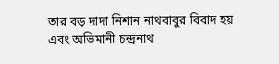তার বড় দাদা নিশান নাথবাবুর বিবাদ হয় এবং অভিমানী চন্দ্রনাথ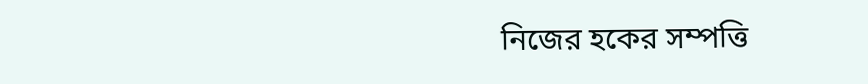নিজের হকের সম্পত্তি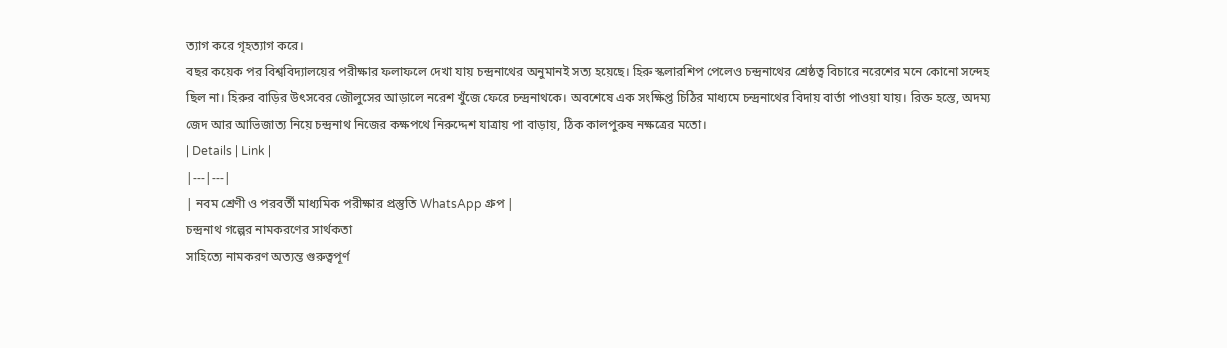ত্যাগ করে গৃহত্যাগ করে।
বছর কয়েক পর বিশ্ববিদ্যালয়ের পরীক্ষার ফলাফলে দেখা যায় চন্দ্রনাথের অনুমানই সত্য হয়েছে। হিরু স্কলারশিপ পেলেও চন্দ্রনাথের শ্রেষ্ঠত্ব বিচারে নরেশের মনে কোনো সন্দেহ ছিল না। হিরুর বাড়ির উৎসবের জৌলুসের আড়ালে নরেশ খুঁজে ফেরে চন্দ্রনাথকে। অবশেষে এক সংক্ষিপ্ত চিঠির মাধ্যমে চন্দ্রনাথের বিদায় বার্তা পাওয়া যায়। রিক্ত হস্তে, অদম্য জেদ আর আভিজাত্য নিয়ে চন্দ্রনাথ নিজের কক্ষপথে নিরুদ্দেশ যাত্রায় পা বাড়ায়, ঠিক কালপুরুষ নক্ষত্রের মতো।
| Details | Link |
|---|---|
| নবম শ্রেণী ও পরবর্তী মাধ্যমিক পরীক্ষার প্রস্তুতি WhatsApp গ্রুপ |
চন্দ্রনাথ গল্পের নামকরণের সার্থকতা
সাহিত্যে নামকরণ অত্যন্ত গুরুত্বপূর্ণ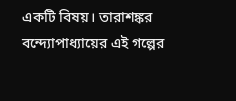একটি বিষয়। তারাশঙ্কর বন্দ্যোপাধ্যায়ের এই গল্পের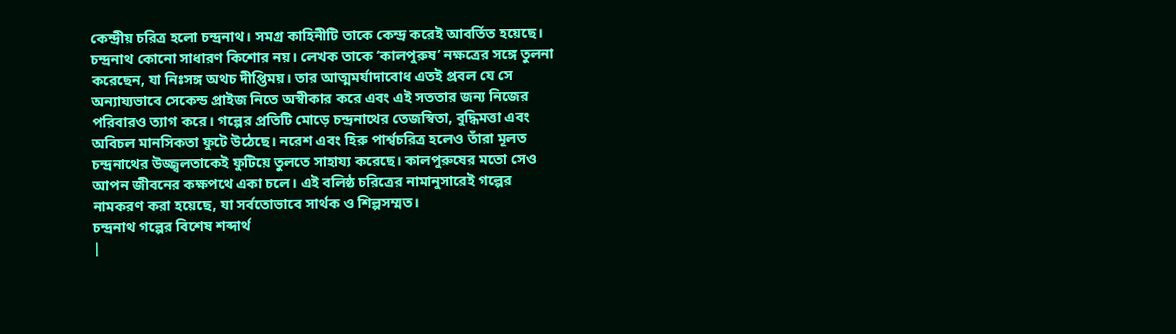কেন্দ্রীয় চরিত্র হলো চন্দ্রনাথ। সমগ্র কাহিনীটি তাকে কেন্দ্র করেই আবর্তিত হয়েছে।
চন্দ্রনাথ কোনো সাধারণ কিশোর নয়। লেখক তাকে ‘কালপুরুষ’ নক্ষত্রের সঙ্গে তুলনা করেছেন, যা নিঃসঙ্গ অথচ দীপ্তিময়। তার আত্মমর্যাদাবোধ এতই প্রবল যে সে অন্যায্যভাবে সেকেন্ড প্রাইজ নিতে অস্বীকার করে এবং এই সততার জন্য নিজের পরিবারও ত্যাগ করে। গল্পের প্রতিটি মোড়ে চন্দ্রনাথের তেজস্বিতা, বুদ্ধিমত্তা এবং অবিচল মানসিকতা ফুটে উঠেছে। নরেশ এবং হিরু পার্শ্বচরিত্র হলেও তাঁরা মূলত চন্দ্রনাথের উজ্জ্বলতাকেই ফুটিয়ে তুলতে সাহায্য করেছে। কালপুরুষের মতো সেও আপন জীবনের কক্ষপথে একা চলে। এই বলিষ্ঠ চরিত্রের নামানুসারেই গল্পের নামকরণ করা হয়েছে, যা সর্বতোভাবে সার্থক ও শিল্পসম্মত।
চন্দ্রনাথ গল্পের বিশেষ শব্দার্থ
|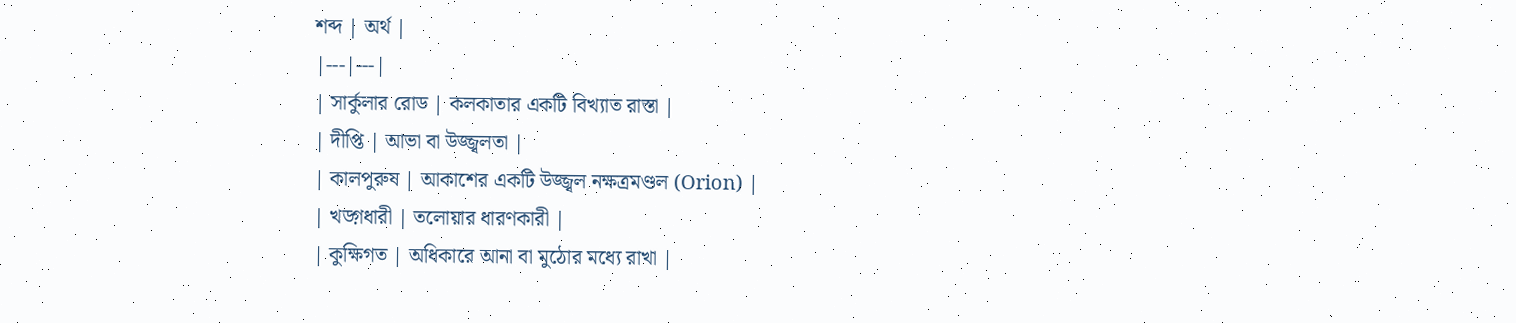শব্দ | অর্থ |
|---|---|
| সার্কুলার রোড | কলকাতার একটি বিখ্যাত রাস্তা |
| দীপ্তি | আভা বা উজ্জ্বলতা |
| কালপুরুষ | আকাশের একটি উজ্জ্বল নক্ষত্রমণ্ডল (Orion) |
| খড়্গধারী | তলোয়ার ধারণকারী |
| কুক্ষিগত | অধিকারে আনা বা মুঠোর মধ্যে রাখা |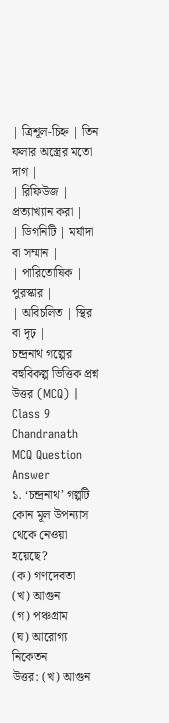| ত্রিশূল-চিহ্ন | তিন ফলার অস্ত্রের মতো দাগ |
| রিফিউজ | প্রত্যাখ্যান করা |
| ডিগনিটি | মর্যাদা বা সম্মান |
| পারিতোষিক | পুরস্কার |
| অবিচলিত | স্থির বা দৃঢ় |
চন্দ্রনাথ গল্পের বহুবিকল্প ভিত্তিক প্রশ্ন উত্তর (MCQ) | Class 9 Chandranath MCQ Question Answer
১. ‘চন্দ্রনাথ’ গল্পটি কোন মূল উপন্যাস থেকে নেওয়া হয়েছে?
(ক) গণদেবতা
(খ) আগুন
(গ) পঞ্চগ্রাম
(ঘ) আরোগ্য নিকেতন
উত্তর: (খ) আগুন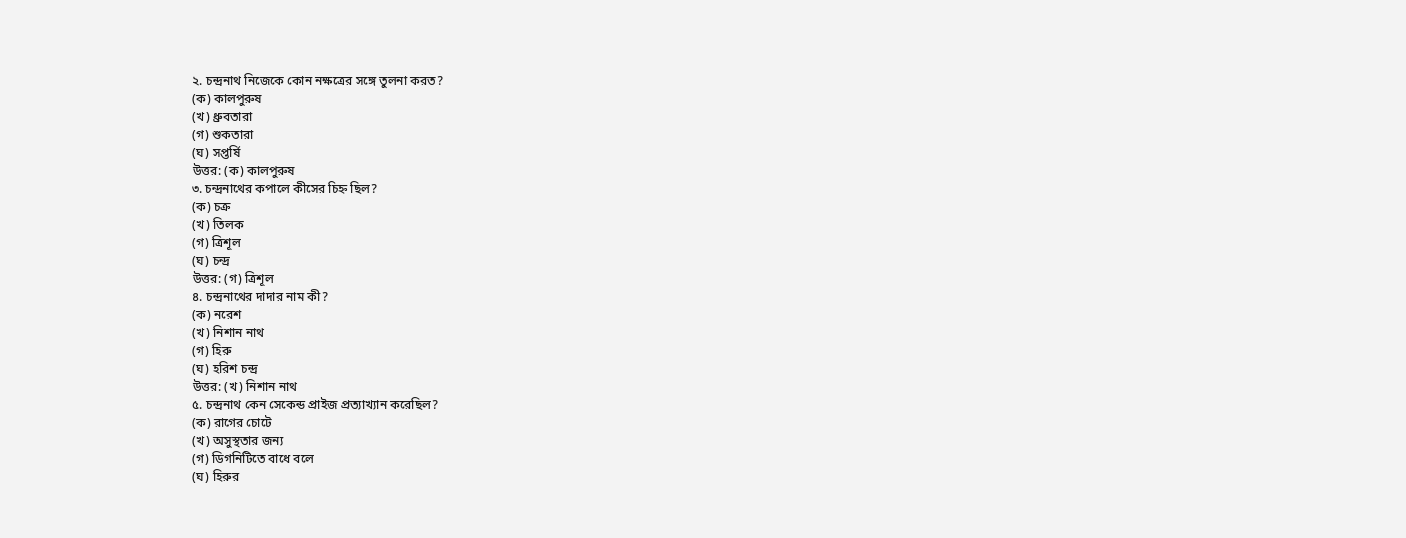২. চন্দ্রনাথ নিজেকে কোন নক্ষত্রের সঙ্গে তুলনা করত?
(ক) কালপুরুষ
(খ) ধ্রুবতারা
(গ) শুকতারা
(ঘ) সপ্তর্ষি
উত্তর: (ক) কালপুরুষ
৩. চন্দ্রনাথের কপালে কীসের চিহ্ন ছিল?
(ক) চক্র
(খ) তিলক
(গ) ত্রিশূল
(ঘ) চন্দ্র
উত্তর: (গ) ত্রিশূল
৪. চন্দ্রনাথের দাদার নাম কী?
(ক) নরেশ
(খ) নিশান নাথ
(গ) হিরু
(ঘ) হরিশ চন্দ্র
উত্তর: (খ) নিশান নাথ
৫. চন্দ্রনাথ কেন সেকেন্ড প্রাইজ প্রত্যাখ্যান করেছিল?
(ক) রাগের চোটে
(খ) অসুস্থতার জন্য
(গ) ডিগনিটিতে বাধে বলে
(ঘ) হিরুর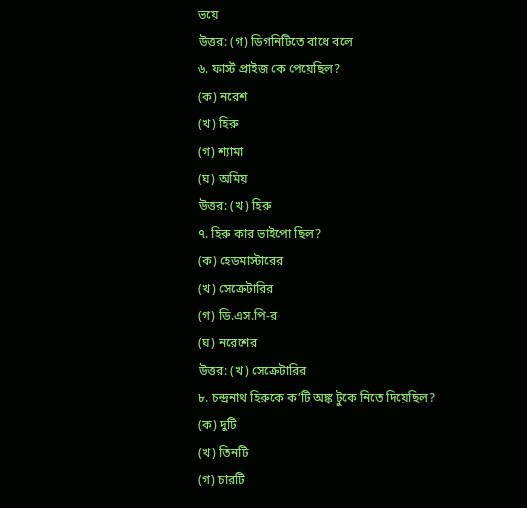ভয়ে
উত্তর: (গ) ডিগনিটিতে বাধে বলে
৬. ফার্স্ট প্রাইজ কে পেয়েছিল?
(ক) নরেশ
(খ) হিরু
(গ) শ্যামা
(ঘ) অমিয়
উত্তর: (খ) হিরু
৭. হিরু কার ভাইপো ছিল?
(ক) হেডমাস্টারের
(খ) সেক্রেটারির
(গ) ডি.এস.পি-র
(ঘ) নরেশের
উত্তর: (খ) সেক্রেটারির
৮. চন্দ্রনাথ হিরুকে ক’টি অঙ্ক টুকে নিতে দিয়েছিল?
(ক) দুটি
(খ) তিনটি
(গ) চারটি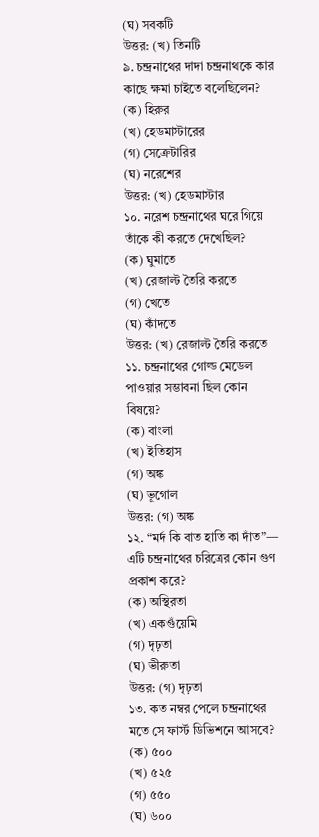(ঘ) সবকটি
উত্তর: (খ) তিনটি
৯. চন্দ্রনাথের দাদা চন্দ্রনাথকে কার কাছে ক্ষমা চাইতে বলেছিলেন?
(ক) হিরুর
(খ) হেডমাস্টারের
(গ) সেক্রেটারির
(ঘ) নরেশের
উত্তর: (খ) হেডমাস্টার
১০. নরেশ চন্দ্রনাথের ঘরে গিয়ে তাঁকে কী করতে দেখেছিল?
(ক) ঘুমাতে
(খ) রেজাল্ট তৈরি করতে
(গ) খেতে
(ঘ) কাঁদতে
উত্তর: (খ) রেজাল্ট তৈরি করতে
১১. চন্দ্রনাথের গোল্ড মেডেল পাওয়ার সম্ভাবনা ছিল কোন বিষয়ে?
(ক) বাংলা
(খ) ইতিহাস
(গ) অঙ্ক
(ঘ) ভূগোল
উত্তর: (গ) অঙ্ক
১২. “মর্দ কি বাত হাতি কা দাঁত”— এটি চন্দ্রনাথের চরিত্রের কোন গুণ প্রকাশ করে?
(ক) অস্থিরতা
(খ) একগুঁয়েমি
(গ) দৃঢ়তা
(ঘ) ভীরুতা
উত্তর: (গ) দৃঢ়তা
১৩. কত নম্বর পেলে চন্দ্রনাথের মতে সে ফার্স্ট ডিভিশনে আসবে?
(ক) ৫০০
(খ) ৫২৫
(গ) ৫৫০
(ঘ) ৬০০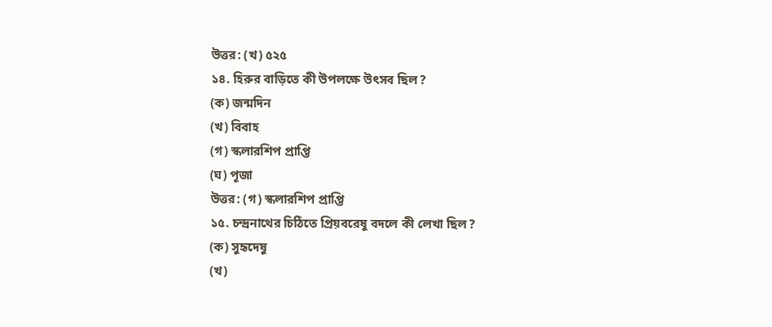উত্তর: (খ) ৫২৫
১৪. হিরুর বাড়িতে কী উপলক্ষে উৎসব ছিল?
(ক) জন্মদিন
(খ) বিবাহ
(গ) স্কলারশিপ প্রাপ্তি
(ঘ) পূজা
উত্তর: (গ) স্কলারশিপ প্রাপ্তি
১৫. চন্দ্রনাথের চিঠিতে প্রিয়বরেষু বদলে কী লেখা ছিল?
(ক) সুহৃদেষু
(খ)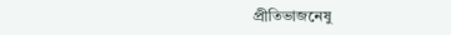প্রীতিভাজনেষু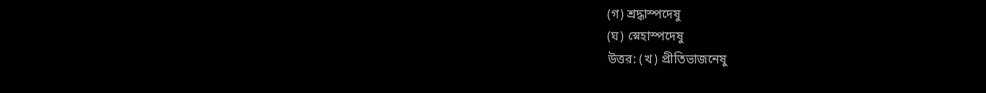(গ) শ্রদ্ধাস্পদেষু
(ঘ) স্নেহাস্পদেষু
উত্তর: (খ) প্রীতিভাজনেষু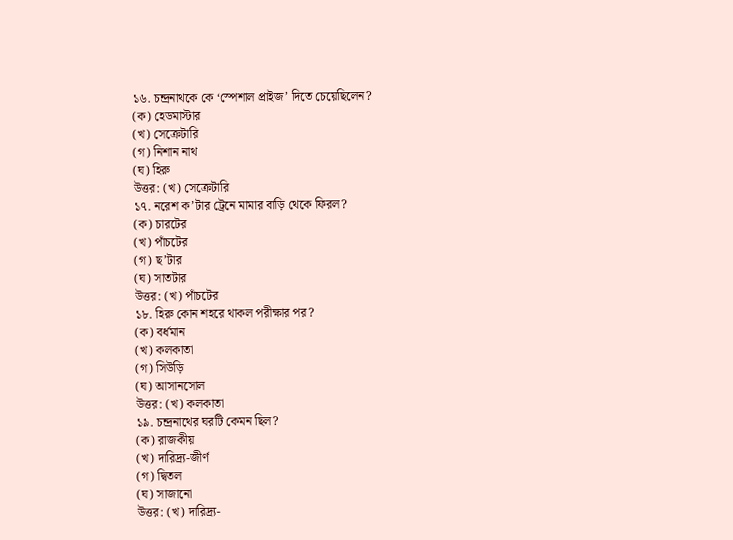১৬. চন্দ্রনাথকে কে ‘স্পেশাল প্রাইজ’ দিতে চেয়েছিলেন?
(ক) হেডমাস্টার
(খ) সেক্রেটারি
(গ) নিশান নাথ
(ঘ) হিরু
উত্তর: (খ) সেক্রেটারি
১৭. নরেশ ক’টার ট্রেনে মামার বাড়ি থেকে ফিরল?
(ক) চারটের
(খ) পাঁচটের
(গ) ছ’টার
(ঘ) সাতটার
উত্তর: (খ) পাঁচটের
১৮. হিরু কোন শহরে থাকল পরীক্ষার পর?
(ক) বর্ধমান
(খ) কলকাতা
(গ) সিউড়ি
(ঘ) আসানসোল
উত্তর: (খ) কলকাতা
১৯. চন্দ্রনাথের ঘরটি কেমন ছিল?
(ক) রাজকীয়
(খ) দারিদ্র্য-জীর্ণ
(গ) দ্বিতল
(ঘ) সাজানো
উত্তর: (খ) দারিদ্র্য-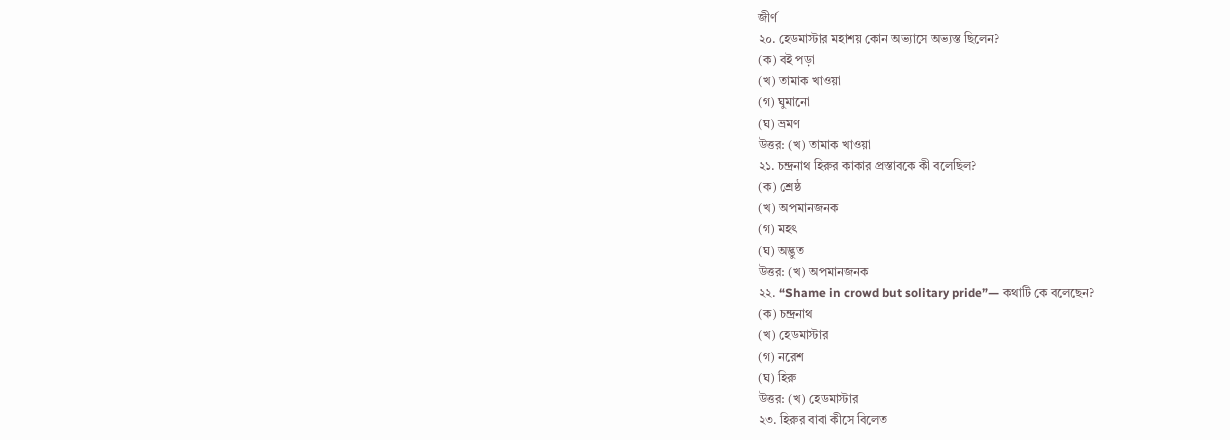জীর্ণ
২০. হেডমাস্টার মহাশয় কোন অভ্যাসে অভ্যস্ত ছিলেন?
(ক) বই পড়া
(খ) তামাক খাওয়া
(গ) ঘুমানো
(ঘ) ভ্রমণ
উত্তর: (খ) তামাক খাওয়া
২১. চন্দ্রনাথ হিরুর কাকার প্রস্তাবকে কী বলেছিল?
(ক) শ্রেষ্ঠ
(খ) অপমানজনক
(গ) মহৎ
(ঘ) অদ্ভুত
উত্তর: (খ) অপমানজনক
২২. “Shame in crowd but solitary pride”— কথাটি কে বলেছেন?
(ক) চন্দ্রনাথ
(খ) হেডমাস্টার
(গ) নরেশ
(ঘ) হিরু
উত্তর: (খ) হেডমাস্টার
২৩. হিরুর বাবা কীসে বিলেত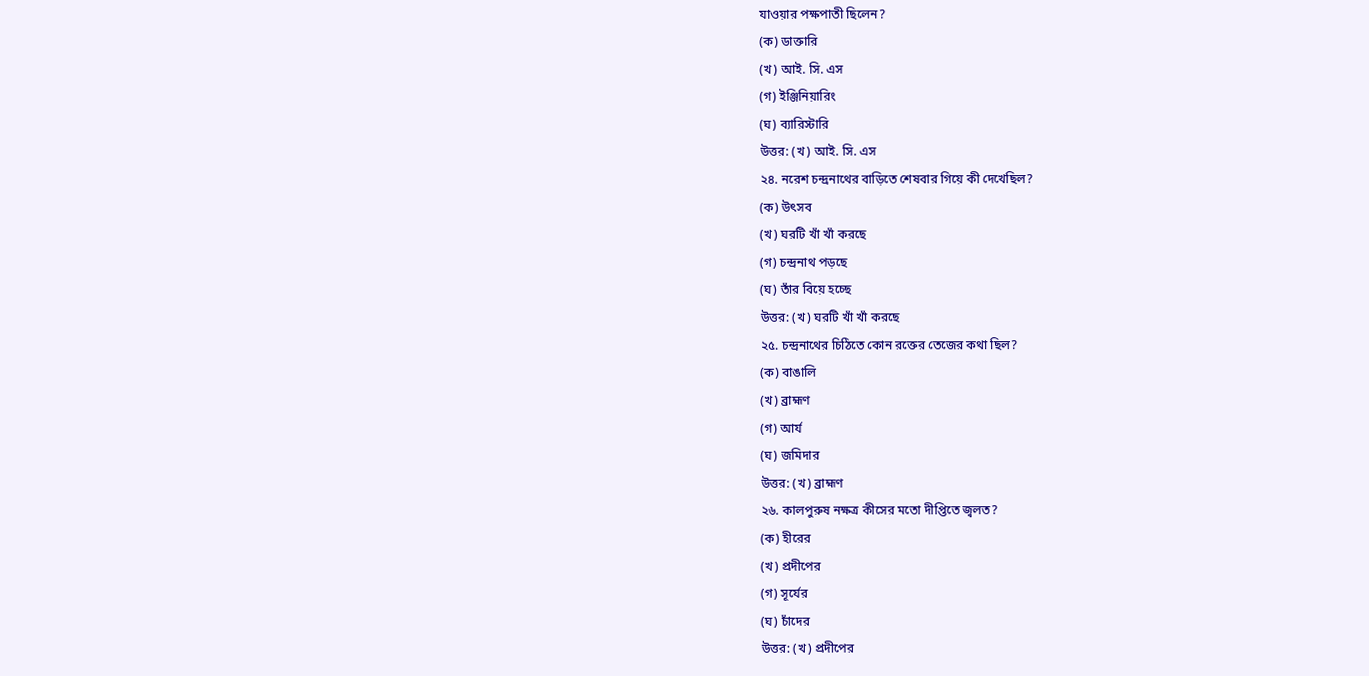যাওয়ার পক্ষপাতী ছিলেন?
(ক) ডাক্তারি
(খ) আই. সি. এস
(গ) ইঞ্জিনিয়ারিং
(ঘ) ব্যারিস্টারি
উত্তর: (খ) আই. সি. এস
২৪. নরেশ চন্দ্রনাথের বাড়িতে শেষবার গিয়ে কী দেখেছিল?
(ক) উৎসব
(খ) ঘরটি খাঁ খাঁ করছে
(গ) চন্দ্রনাথ পড়ছে
(ঘ) তাঁর বিয়ে হচ্ছে
উত্তর: (খ) ঘরটি খাঁ খাঁ করছে
২৫. চন্দ্রনাথের চিঠিতে কোন রক্তের তেজের কথা ছিল?
(ক) বাঙালি
(খ) ব্রাহ্মণ
(গ) আর্য
(ঘ) জমিদার
উত্তর: (খ) ব্রাহ্মণ
২৬. কালপুরুষ নক্ষত্র কীসের মতো দীপ্তিতে জ্বলত?
(ক) হীরের
(খ) প্রদীপের
(গ) সূর্যের
(ঘ) চাঁদের
উত্তর: (খ) প্রদীপের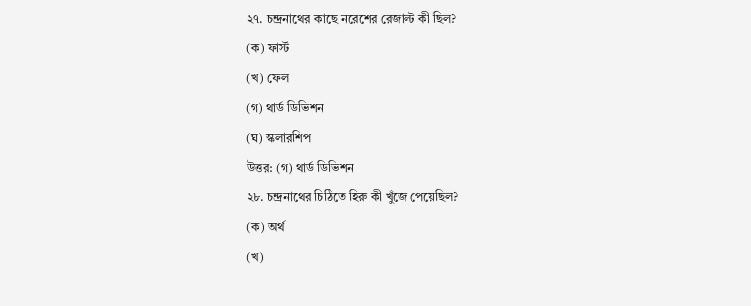২৭. চন্দ্রনাথের কাছে নরেশের রেজাল্ট কী ছিল?
(ক) ফার্স্ট
(খ) ফেল
(গ) থার্ড ডিভিশন
(ঘ) স্কলারশিপ
উত্তর: (গ) থার্ড ডিভিশন
২৮. চন্দ্রনাথের চিঠিতে হিরু কী খুঁজে পেয়েছিল?
(ক) অর্থ
(খ)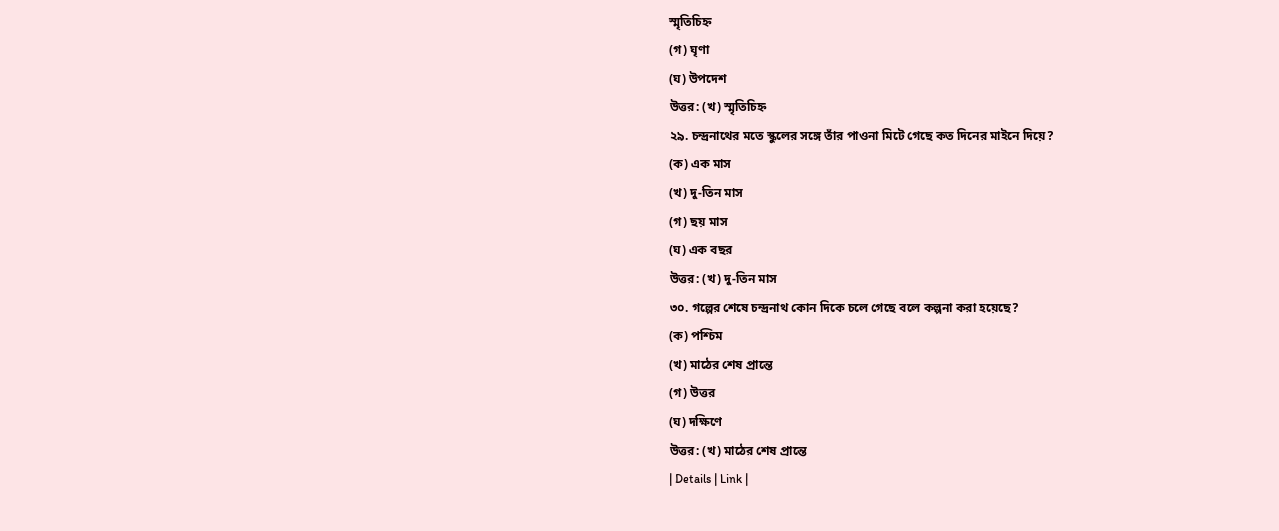স্মৃতিচিহ্ন
(গ) ঘৃণা
(ঘ) উপদেশ
উত্তর: (খ) স্মৃতিচিহ্ন
২৯. চন্দ্রনাথের মতে স্কুলের সঙ্গে তাঁর পাওনা মিটে গেছে কত দিনের মাইনে দিয়ে?
(ক) এক মাস
(খ) দু-তিন মাস
(গ) ছয় মাস
(ঘ) এক বছর
উত্তর: (খ) দু-তিন মাস
৩০. গল্পের শেষে চন্দ্রনাথ কোন দিকে চলে গেছে বলে কল্পনা করা হয়েছে?
(ক) পশ্চিম
(খ) মাঠের শেষ প্রান্তে
(গ) উত্তর
(ঘ) দক্ষিণে
উত্তর: (খ) মাঠের শেষ প্রান্তে
| Details | Link |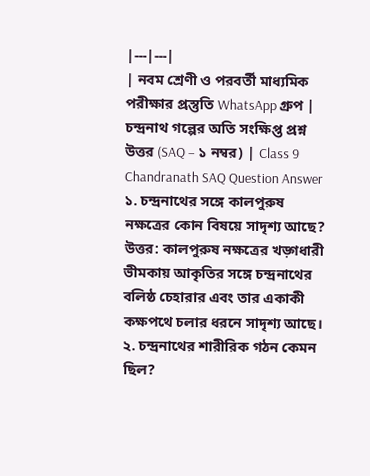|---|---|
| নবম শ্রেণী ও পরবর্তী মাধ্যমিক পরীক্ষার প্রস্তুতি WhatsApp গ্রুপ |
চন্দ্রনাথ গল্পের অতি সংক্ষিপ্ত প্রশ্ন উত্তর (SAQ – ১ নম্বর) | Class 9 Chandranath SAQ Question Answer
১. চন্দ্রনাথের সঙ্গে কালপুরুষ নক্ষত্রের কোন বিষয়ে সাদৃশ্য আছে?
উত্তর: কালপুরুষ নক্ষত্রের খড়্গধারী ভীমকায় আকৃতির সঙ্গে চন্দ্রনাথের বলিষ্ঠ চেহারার এবং তার একাকী কক্ষপথে চলার ধরনে সাদৃশ্য আছে।
২. চন্দ্রনাথের শারীরিক গঠন কেমন ছিল?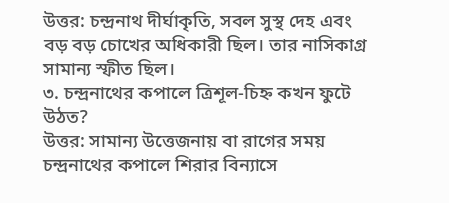উত্তর: চন্দ্রনাথ দীর্ঘাকৃতি, সবল সুস্থ দেহ এবং বড় বড় চোখের অধিকারী ছিল। তার নাসিকাগ্র সামান্য স্ফীত ছিল।
৩. চন্দ্রনাথের কপালে ত্রিশূল-চিহ্ন কখন ফুটে উঠত?
উত্তর: সামান্য উত্তেজনায় বা রাগের সময় চন্দ্রনাথের কপালে শিরার বিন্যাসে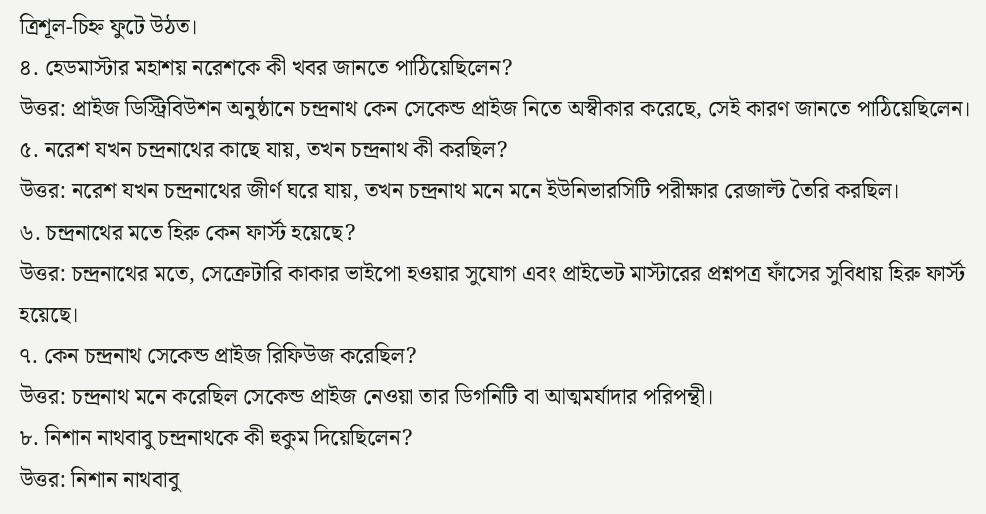ত্রিশূল-চিহ্ন ফুটে উঠত।
৪. হেডমাস্টার মহাশয় নরেশকে কী খবর জানতে পাঠিয়েছিলেন?
উত্তর: প্রাইজ ডিস্ট্রিবিউশন অনুষ্ঠানে চন্দ্রনাথ কেন সেকেন্ড প্রাইজ নিতে অস্বীকার করেছে, সেই কারণ জানতে পাঠিয়েছিলেন।
৫. নরেশ যখন চন্দ্রনাথের কাছে যায়, তখন চন্দ্রনাথ কী করছিল?
উত্তর: নরেশ যখন চন্দ্রনাথের জীর্ণ ঘরে যায়, তখন চন্দ্রনাথ মনে মনে ইউনিভারসিটি পরীক্ষার রেজাল্ট তৈরি করছিল।
৬. চন্দ্রনাথের মতে হিরু কেন ফার্স্ট হয়েছে?
উত্তর: চন্দ্রনাথের মতে, সেক্রেটারি কাকার ভাইপো হওয়ার সুযোগ এবং প্রাইভেট মাস্টারের প্রশ্নপত্র ফাঁসের সুবিধায় হিরু ফার্স্ট হয়েছে।
৭. কেন চন্দ্রনাথ সেকেন্ড প্রাইজ রিফিউজ করেছিল?
উত্তর: চন্দ্রনাথ মনে করেছিল সেকেন্ড প্রাইজ নেওয়া তার ডিগনিটি বা আত্মমর্যাদার পরিপন্থী।
৮. নিশান নাথবাবু চন্দ্রনাথকে কী হুকুম দিয়েছিলেন?
উত্তর: নিশান নাথবাবু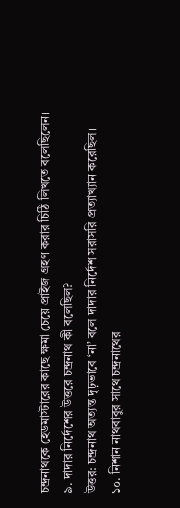চন্দ্রনাথকে হেডমাস্টারের কাছে ক্ষমা চেয়ে প্রাইজ গ্রহণ করার চিঠি লিখতে বলেছিলেন।
৯. দাদার নির্দেশের উত্তরে চন্দ্রনাথ কী বলেছিল?
উত্তর: চন্দ্রনাথ অত্যন্ত দৃঢ়ভাবে ‘না’ বলে দাদার নির্দেশ সরাসরি প্রত্যাখ্যান করেছিল।
১০. নিশান নাথবাবুর সাথে চন্দ্রনাথের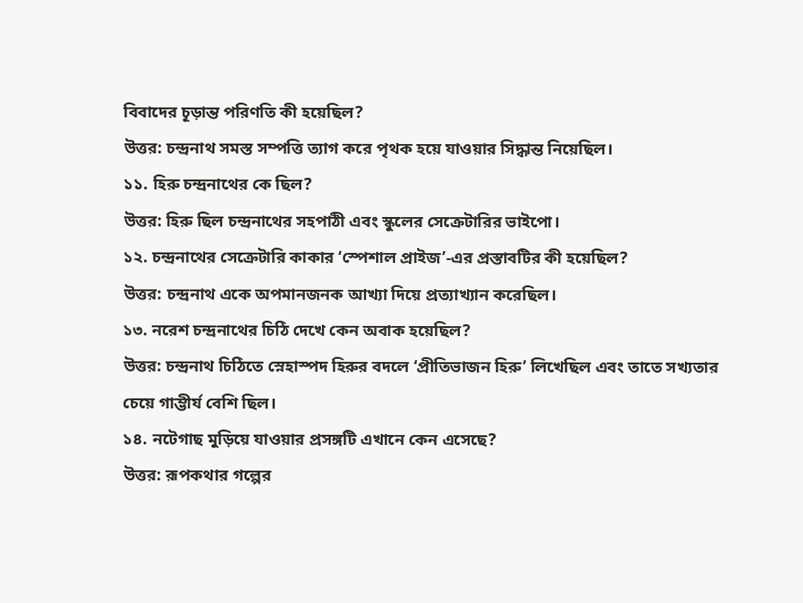বিবাদের চূড়ান্ত পরিণতি কী হয়েছিল?
উত্তর: চন্দ্রনাথ সমস্ত সম্পত্তি ত্যাগ করে পৃথক হয়ে যাওয়ার সিদ্ধান্ত নিয়েছিল।
১১. হিরু চন্দ্রনাথের কে ছিল?
উত্তর: হিরু ছিল চন্দ্রনাথের সহপাঠী এবং স্কুলের সেক্রেটারির ভাইপো।
১২. চন্দ্রনাথের সেক্রেটারি কাকার ‘স্পেশাল প্রাইজ’-এর প্রস্তাবটির কী হয়েছিল?
উত্তর: চন্দ্রনাথ একে অপমানজনক আখ্যা দিয়ে প্রত্যাখ্যান করেছিল।
১৩. নরেশ চন্দ্রনাথের চিঠি দেখে কেন অবাক হয়েছিল?
উত্তর: চন্দ্রনাথ চিঠিতে স্নেহাস্পদ হিরুর বদলে ‘প্রীতিভাজন হিরু’ লিখেছিল এবং তাতে সখ্যতার চেয়ে গাম্ভীর্য বেশি ছিল।
১৪. নটেগাছ মুড়িয়ে যাওয়ার প্রসঙ্গটি এখানে কেন এসেছে?
উত্তর: রূপকথার গল্পের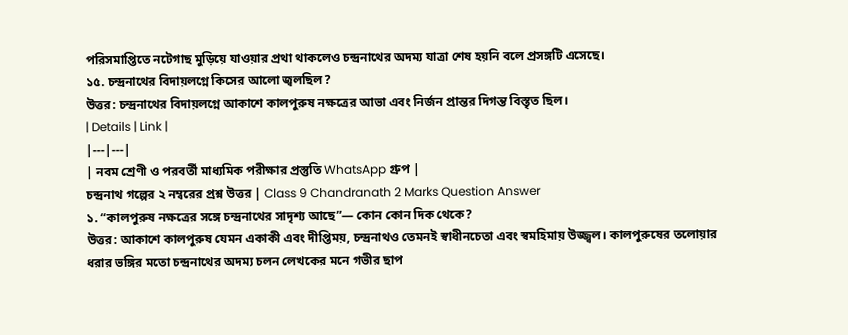পরিসমাপ্তিতে নটেগাছ মুড়িয়ে যাওয়ার প্রথা থাকলেও চন্দ্রনাথের অদম্য যাত্রা শেষ হয়নি বলে প্রসঙ্গটি এসেছে।
১৫. চন্দ্রনাথের বিদায়লগ্নে কিসের আলো জ্বলছিল?
উত্তর: চন্দ্রনাথের বিদায়লগ্নে আকাশে কালপুরুষ নক্ষত্রের আভা এবং নির্জন প্রান্তর দিগন্ত বিস্তৃত ছিল।
| Details | Link |
|---|---|
| নবম শ্রেণী ও পরবর্তী মাধ্যমিক পরীক্ষার প্রস্তুতি WhatsApp গ্রুপ |
চন্দ্রনাথ গল্পের ২ নম্বরের প্রশ্ন উত্তর | Class 9 Chandranath 2 Marks Question Answer
১. “কালপুরুষ নক্ষত্রের সঙ্গে চন্দ্রনাথের সাদৃশ্য আছে”— কোন কোন দিক থেকে?
উত্তর: আকাশে কালপুরুষ যেমন একাকী এবং দীপ্তিময়, চন্দ্রনাথও তেমনই স্বাধীনচেতা এবং স্বমহিমায় উজ্জ্বল। কালপুরুষের তলোয়ার ধরার ভঙ্গির মতো চন্দ্রনাথের অদম্য চলন লেখকের মনে গভীর ছাপ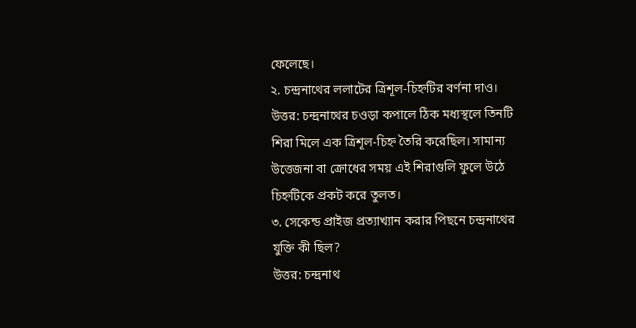ফেলেছে।
২. চন্দ্রনাথের ললাটের ত্রিশূল-চিহ্নটির বর্ণনা দাও।
উত্তর: চন্দ্রনাথের চওড়া কপালে ঠিক মধ্যস্থলে তিনটি শিরা মিলে এক ত্রিশূল-চিহ্ন তৈরি করেছিল। সামান্য উত্তেজনা বা ক্রোধের সময় এই শিরাগুলি ফুলে উঠে চিহ্নটিকে প্রকট করে তুলত।
৩. সেকেন্ড প্রাইজ প্রত্যাখ্যান করার পিছনে চন্দ্রনাথের যুক্তি কী ছিল?
উত্তর: চন্দ্রনাথ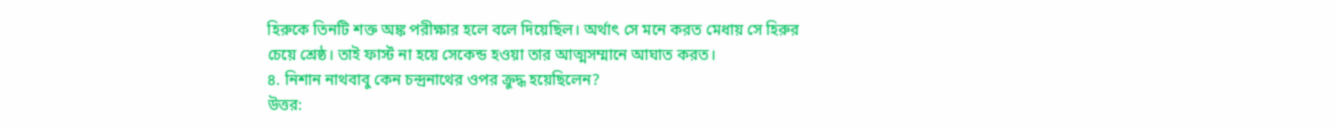হিরুকে তিনটি শক্ত অঙ্ক পরীক্ষার হলে বলে দিয়েছিল। অর্থাৎ সে মনে করত মেধায় সে হিরুর চেয়ে শ্রেষ্ঠ। তাই ফার্স্ট না হয়ে সেকেন্ড হওয়া তার আত্মসম্মানে আঘাত করত।
৪. নিশান নাথবাবু কেন চন্দ্রনাথের ওপর ক্রুদ্ধ হয়েছিলেন?
উত্তর: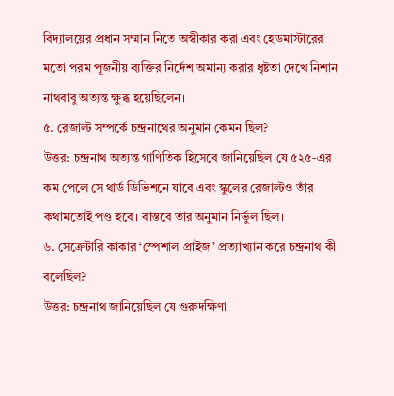বিদ্যালয়ের প্রধান সম্মান নিতে অস্বীকার করা এবং হেডমাস্টারের মতো পরম পূজনীয় ব্যক্তির নির্দেশ অমান্য করার ধৃষ্টতা দেখে নিশান নাথবাবু অত্যন্ত ক্ষুব্ধ হয়েছিলেন।
৫. রেজাল্ট সম্পর্কে চন্দ্রনাথের অনুমান কেমন ছিল?
উত্তর: চন্দ্রনাথ অত্যন্ত গাণিতিক হিসেবে জানিয়েছিল যে ৫২৫-এর কম পেলে সে থার্ড ডিভিশনে যাবে এবং স্কুলের রেজাল্টও তাঁর কথামতোই পণ্ড হবে। বাস্তবে তার অনুমান নির্ভুল ছিল।
৬. সেক্রেটারি কাকার ‘স্পেশাল প্রাইজ’ প্রত্যাখ্যান করে চন্দ্রনাথ কী বলেছিল?
উত্তর: চন্দ্রনাথ জানিয়েছিল যে গুরুদক্ষিণা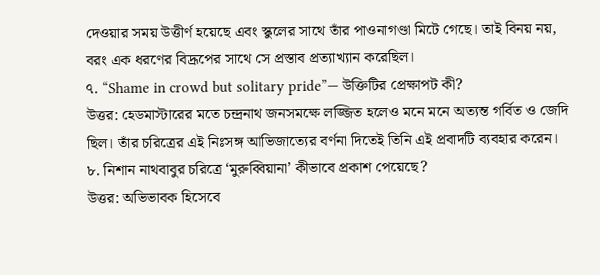দেওয়ার সময় উত্তীর্ণ হয়েছে এবং স্কুলের সাথে তাঁর পাওনাগণ্ডা মিটে গেছে। তাই বিনয় নয়, বরং এক ধরণের বিদ্রূপের সাথে সে প্রস্তাব প্রত্যাখ্যান করেছিল।
৭. “Shame in crowd but solitary pride”— উক্তিটির প্রেক্ষাপট কী?
উত্তর: হেডমাস্টারের মতে চন্দ্রনাথ জনসমক্ষে লজ্জিত হলেও মনে মনে অত্যন্ত গর্বিত ও জেদি ছিল। তাঁর চরিত্রের এই নিঃসঙ্গ আভিজাত্যের বর্ণনা দিতেই তিনি এই প্রবাদটি ব্যবহার করেন।
৮. নিশান নাথবাবুর চরিত্রে ‘মুরুব্বিয়ানা’ কীভাবে প্রকাশ পেয়েছে?
উত্তর: অভিভাবক হিসেবে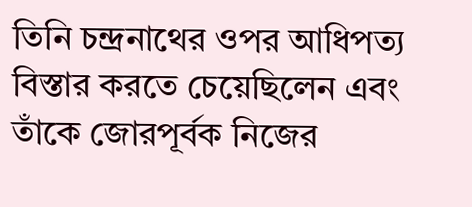তিনি চন্দ্রনাথের ওপর আধিপত্য বিস্তার করতে চেয়েছিলেন এবং তাঁকে জোরপূর্বক নিজের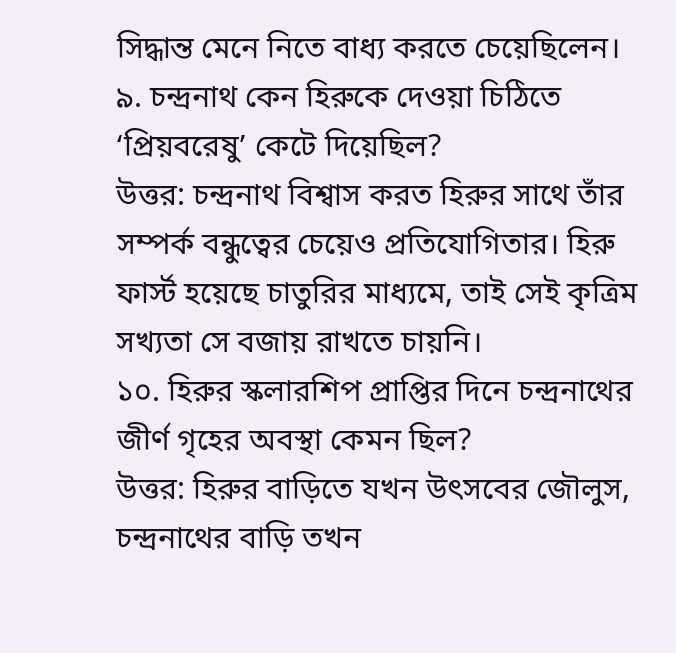সিদ্ধান্ত মেনে নিতে বাধ্য করতে চেয়েছিলেন।
৯. চন্দ্রনাথ কেন হিরুকে দেওয়া চিঠিতে ‘প্রিয়বরেষু’ কেটে দিয়েছিল?
উত্তর: চন্দ্রনাথ বিশ্বাস করত হিরুর সাথে তাঁর সম্পর্ক বন্ধুত্বের চেয়েও প্রতিযোগিতার। হিরু ফার্স্ট হয়েছে চাতুরির মাধ্যমে, তাই সেই কৃত্রিম সখ্যতা সে বজায় রাখতে চায়নি।
১০. হিরুর স্কলারশিপ প্রাপ্তির দিনে চন্দ্রনাথের জীর্ণ গৃহের অবস্থা কেমন ছিল?
উত্তর: হিরুর বাড়িতে যখন উৎসবের জৌলুস, চন্দ্রনাথের বাড়ি তখন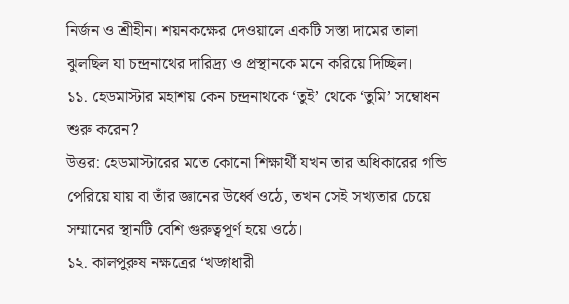নির্জন ও শ্রীহীন। শয়নকক্ষের দেওয়ালে একটি সস্তা দামের তালা ঝুলছিল যা চন্দ্রনাথের দারিদ্র্য ও প্রস্থানকে মনে করিয়ে দিচ্ছিল।
১১. হেডমাস্টার মহাশয় কেন চন্দ্রনাথকে ‘তুই’ থেকে ‘তুমি’ সম্বোধন শুরু করেন?
উত্তর: হেডমাস্টারের মতে কোনো শিক্ষার্থী যখন তার অধিকারের গন্ডি পেরিয়ে যায় বা তাঁর জ্ঞানের উর্ধ্বে ওঠে, তখন সেই সখ্যতার চেয়ে সম্মানের স্থানটি বেশি গুরুত্বপূর্ণ হয়ে ওঠে।
১২. কালপুরুষ নক্ষত্রের ‘খড়্গধারী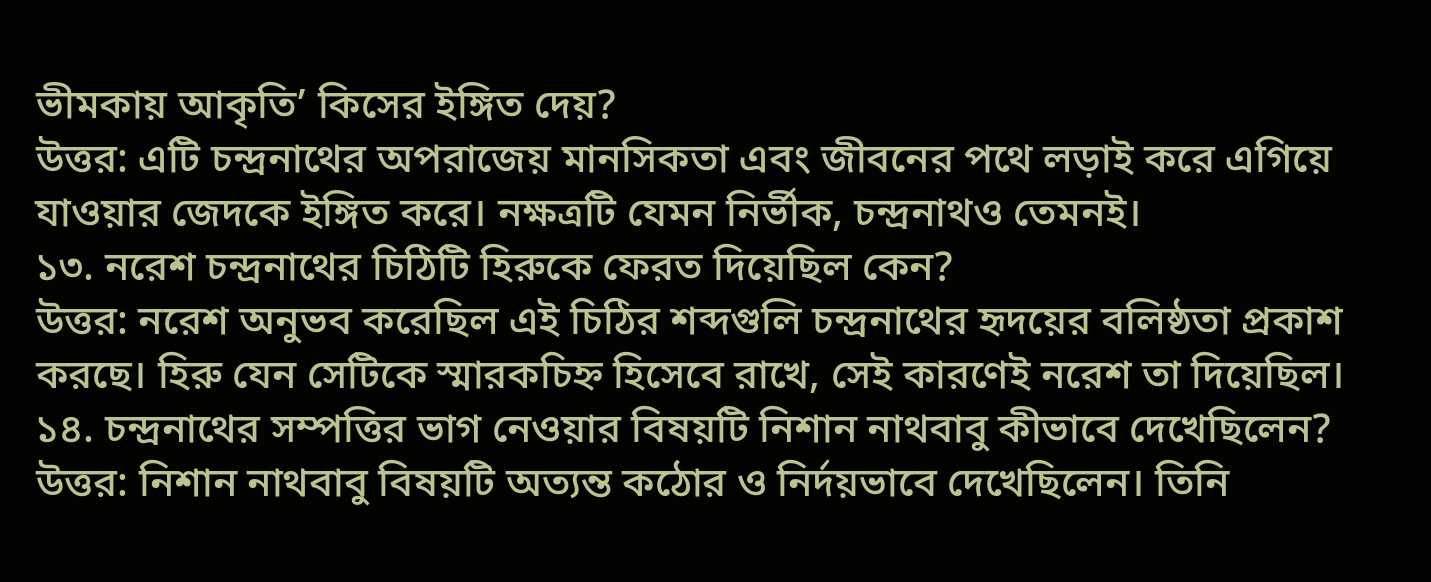ভীমকায় আকৃতি’ কিসের ইঙ্গিত দেয়?
উত্তর: এটি চন্দ্রনাথের অপরাজেয় মানসিকতা এবং জীবনের পথে লড়াই করে এগিয়ে যাওয়ার জেদকে ইঙ্গিত করে। নক্ষত্রটি যেমন নির্ভীক, চন্দ্রনাথও তেমনই।
১৩. নরেশ চন্দ্রনাথের চিঠিটি হিরুকে ফেরত দিয়েছিল কেন?
উত্তর: নরেশ অনুভব করেছিল এই চিঠির শব্দগুলি চন্দ্রনাথের হৃদয়ের বলিষ্ঠতা প্রকাশ করছে। হিরু যেন সেটিকে স্মারকচিহ্ন হিসেবে রাখে, সেই কারণেই নরেশ তা দিয়েছিল।
১৪. চন্দ্রনাথের সম্পত্তির ভাগ নেওয়ার বিষয়টি নিশান নাথবাবু কীভাবে দেখেছিলেন?
উত্তর: নিশান নাথবাবু বিষয়টি অত্যন্ত কঠোর ও নির্দয়ভাবে দেখেছিলেন। তিনি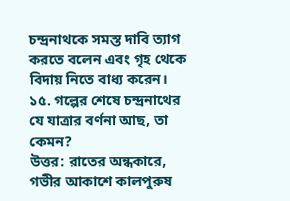চন্দ্রনাথকে সমস্ত দাবি ত্যাগ করতে বলেন এবং গৃহ থেকে বিদায় নিতে বাধ্য করেন।
১৫. গল্পের শেষে চন্দ্রনাথের যে যাত্রার বর্ণনা আছ, তা কেমন?
উত্তর: রাতের অন্ধকারে, গভীর আকাশে কালপুরুষ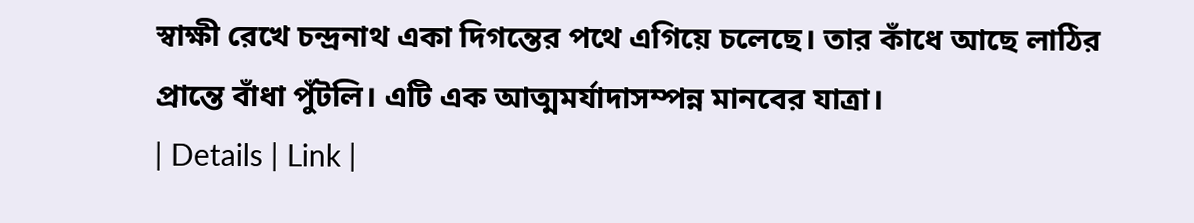স্বাক্ষী রেখে চন্দ্রনাথ একা দিগন্তের পথে এগিয়ে চলেছে। তার কাঁধে আছে লাঠির প্রান্তে বাঁধা পুঁটলি। এটি এক আত্মমর্যাদাসম্পন্ন মানবের যাত্রা।
| Details | Link |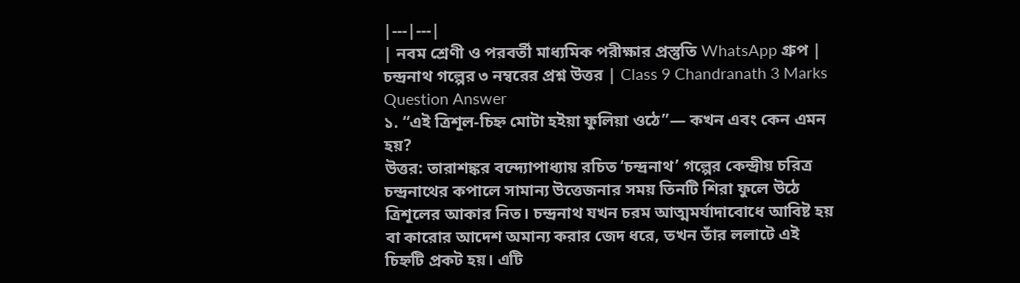|---|---|
| নবম শ্রেণী ও পরবর্তী মাধ্যমিক পরীক্ষার প্রস্তুতি WhatsApp গ্রুপ |
চন্দ্রনাথ গল্পের ৩ নম্বরের প্রশ্ন উত্তর | Class 9 Chandranath 3 Marks Question Answer
১. “এই ত্রিশূল-চিহ্ন মোটা হইয়া ফুলিয়া ওঠে”— কখন এবং কেন এমন হয়?
উত্তর: তারাশঙ্কর বন্দ্যোপাধ্যায় রচিত ‘চন্দ্রনাথ’ গল্পের কেন্দ্রীয় চরিত্র চন্দ্রনাথের কপালে সামান্য উত্তেজনার সময় তিনটি শিরা ফুলে উঠে ত্রিশূলের আকার নিত। চন্দ্রনাথ যখন চরম আত্মমর্যাদাবোধে আবিষ্ট হয় বা কারোর আদেশ অমান্য করার জেদ ধরে, তখন তাঁর ললাটে এই চিহ্নটি প্রকট হয়। এটি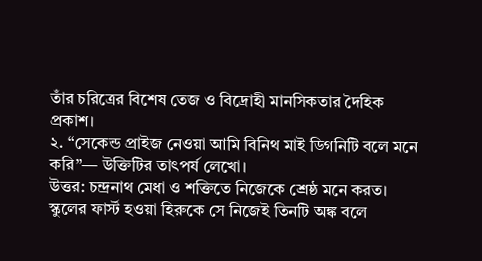তাঁর চরিত্রের বিশেষ তেজ ও বিদ্রোহী মানসিকতার দৈহিক প্রকাশ।
২. “সেকেন্ড প্রাইজ নেওয়া আমি বিনিথ মাই ডিগনিটি বলে মনে করি”— উক্তিটির তাৎপর্য লেখো।
উত্তর: চন্দ্রনাথ মেধা ও শক্তিতে নিজেকে শ্রেষ্ঠ মনে করত। স্কুলের ফার্স্ট হওয়া হিরুকে সে নিজেই তিনটি অঙ্ক বলে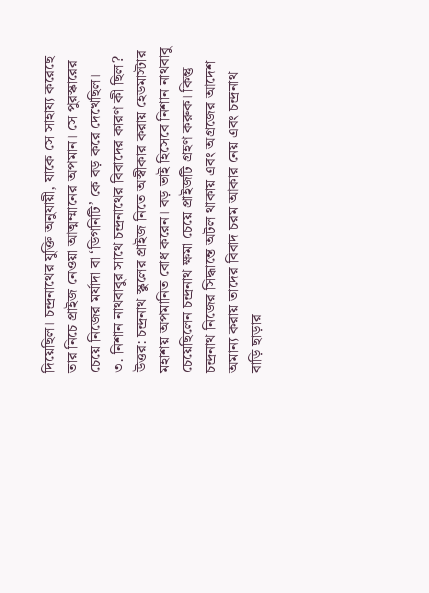দিয়েছিল। চন্দ্রনাথের যুক্তি অনুযায়ী, যাকে সে সাহায্য করেছে তার নিচে প্রাইজ নেওয়া আত্মম্মানের অপমান। সে পুরস্কারের চেয়ে নিজের মর্যাদা বা ‘ডিগনিটি’ কে বড় করে দেখেছিল।
৩. নিশান নাথবাবুর সাথে চন্দ্রনাথের বিবাদের কারণ কী ছিল?
উত্তর: চন্দ্রনাথ স্কুলের প্রাইজ নিতে অস্বীকার করায় হেডমাস্টার মহাশয় অপমানিত বোধ করেন। বড় ভাই হিসেবে নিশান নাথবাবু চেয়েছিলেন চন্দ্রনাথ ক্ষমা চেয়ে প্রাইজটি গ্রহণ করুক। কিন্তু চন্দ্রনাথ নিজের সিদ্ধান্তে অটল থাকায় এবং অগ্রজের আদেশ অমান্য করায় তাদের বিবাদ চরম আকার নেয় এবং চন্দ্রনাথ বাড়ি ছাড়ার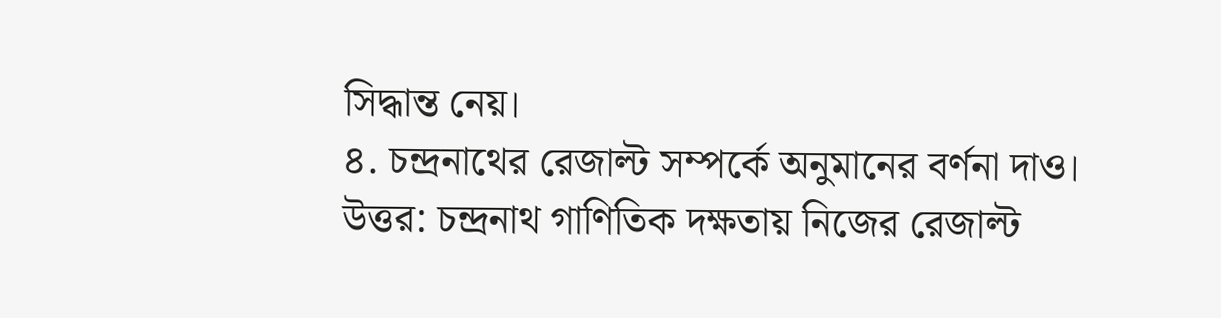সিদ্ধান্ত নেয়।
৪. চন্দ্রনাথের রেজাল্ট সম্পর্কে অনুমানের বর্ণনা দাও।
উত্তর: চন্দ্রনাথ গাণিতিক দক্ষতায় নিজের রেজাল্ট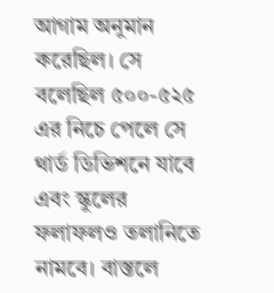আগাম অনুমান করেছিল। সে বলেছিল ৫০০-৫২৫ এর নিচে পেলে সে থার্ড ডিভিশনে যাবে এবং স্কুলের ফলাফলও তলানিতে নামবে। বাস্তলে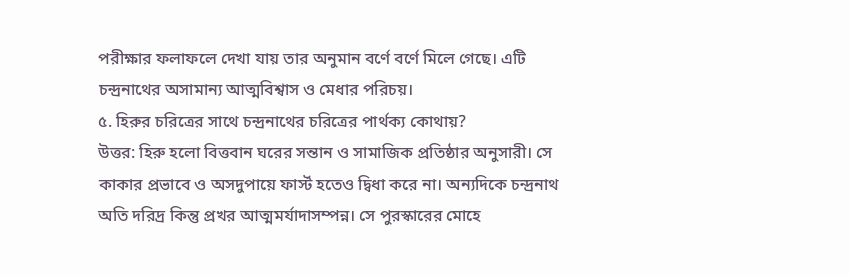পরীক্ষার ফলাফলে দেখা যায় তার অনুমান বর্ণে বর্ণে মিলে গেছে। এটি চন্দ্রনাথের অসামান্য আত্মবিশ্বাস ও মেধার পরিচয়।
৫. হিরুর চরিত্রের সাথে চন্দ্রনাথের চরিত্রের পার্থক্য কোথায়?
উত্তর: হিরু হলো বিত্তবান ঘরের সন্তান ও সামাজিক প্রতিষ্ঠার অনুসারী। সে কাকার প্রভাবে ও অসদুপায়ে ফার্স্ট হতেও দ্বিধা করে না। অন্যদিকে চন্দ্রনাথ অতি দরিদ্র কিন্তু প্রখর আত্মমর্যাদাসম্পন্ন। সে পুরস্কারের মোহে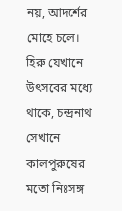নয়, আদর্শের মোহে চলে। হিরু যেখানে উৎসবের মধ্যে থাকে, চন্দ্রনাথ সেখানে কালপুরুষের মতো নিঃসঙ্গ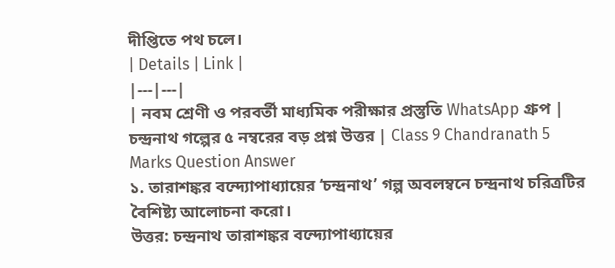দীপ্তিতে পথ চলে।
| Details | Link |
|---|---|
| নবম শ্রেণী ও পরবর্তী মাধ্যমিক পরীক্ষার প্রস্তুতি WhatsApp গ্রুপ |
চন্দ্রনাথ গল্পের ৫ নম্বরের বড় প্রশ্ন উত্তর | Class 9 Chandranath 5 Marks Question Answer
১. তারাশঙ্কর বন্দ্যোপাধ্যায়ের ‘চন্দ্রনাথ’ গল্প অবলম্বনে চন্দ্রনাথ চরিত্রটির বৈশিষ্ট্য আলোচনা করো।
উত্তর: চন্দ্রনাথ তারাশঙ্কর বন্দ্যোপাধ্যায়ের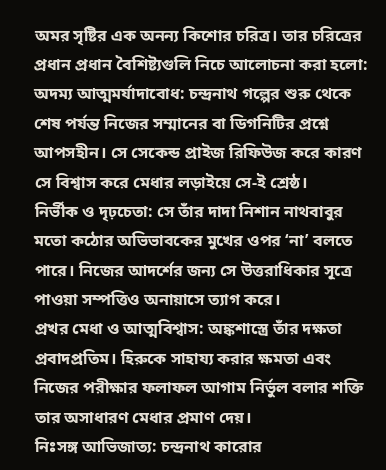অমর সৃষ্টির এক অনন্য কিশোর চরিত্র। তার চরিত্রের প্রধান প্রধান বৈশিষ্ট্যগুলি নিচে আলোচনা করা হলো:
অদম্য আত্মমর্যাদাবোধ: চন্দ্রনাথ গল্পের শুরু থেকে শেষ পর্যন্ত নিজের সম্মানের বা ডিগনিটির প্রশ্নে আপসহীন। সে সেকেন্ড প্রাইজ রিফিউজ করে কারণ সে বিশ্বাস করে মেধার লড়াইয়ে সে-ই শ্রেষ্ঠ।
নির্ভীক ও দৃঢ়চেতা: সে তাঁর দাদা নিশান নাথবাবুর মতো কঠোর অভিভাবকের মুখের ওপর ‘না’ বলতে পারে। নিজের আদর্শের জন্য সে উত্তরাধিকার সূত্রে পাওয়া সম্পত্তিও অনায়াসে ত্যাগ করে।
প্রখর মেধা ও আত্মবিশ্বাস: অঙ্কশাস্ত্রে তাঁর দক্ষতা প্রবাদপ্রতিম। হিরুকে সাহায্য করার ক্ষমতা এবং নিজের পরীক্ষার ফলাফল আগাম নির্ভুল বলার শক্তি তার অসাধারণ মেধার প্রমাণ দেয়।
নিঃসঙ্গ আভিজাত্য: চন্দ্রনাথ কারোর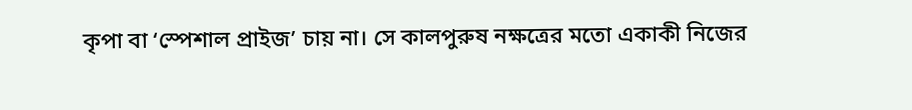কৃপা বা ‘স্পেশাল প্রাইজ’ চায় না। সে কালপুরুষ নক্ষত্রের মতো একাকী নিজের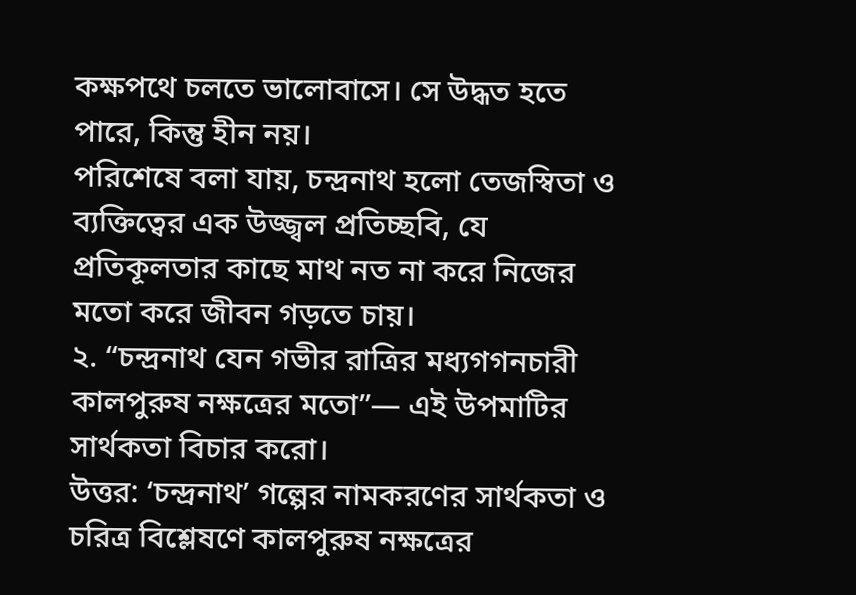কক্ষপথে চলতে ভালোবাসে। সে উদ্ধত হতে পারে, কিন্তু হীন নয়।
পরিশেষে বলা যায়, চন্দ্রনাথ হলো তেজস্বিতা ও ব্যক্তিত্বের এক উজ্জ্বল প্রতিচ্ছবি, যে প্রতিকূলতার কাছে মাথ নত না করে নিজের মতো করে জীবন গড়তে চায়।
২. “চন্দ্রনাথ যেন গভীর রাত্রির মধ্যগগনচারী কালপুরুষ নক্ষত্রের মতো”— এই উপমাটির সার্থকতা বিচার করো।
উত্তর: ‘চন্দ্রনাথ’ গল্পের নামকরণের সার্থকতা ও চরিত্র বিশ্লেষণে কালপুরুষ নক্ষত্রের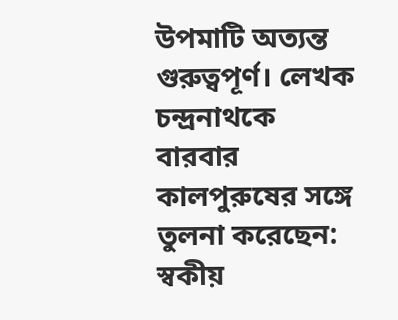উপমাটি অত্যন্ত গুরুত্বপূর্ণ। লেখক চন্দ্রনাথকে বারবার কালপুরুষের সঙ্গে তুলনা করেছেন:
স্বকীয়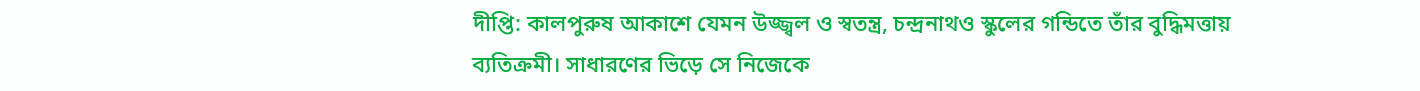দীপ্তি: কালপুরুষ আকাশে যেমন উজ্জ্বল ও স্বতন্ত্র, চন্দ্রনাথও স্কুলের গন্ডিতে তাঁর বুদ্ধিমত্তায় ব্যতিক্রমী। সাধারণের ভিড়ে সে নিজেকে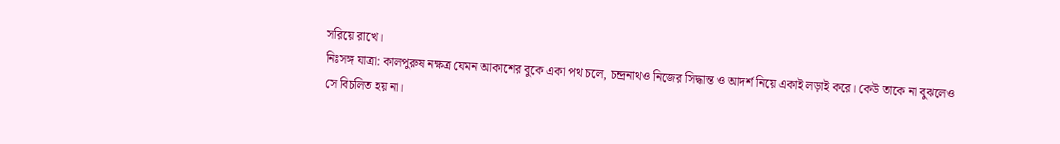সরিয়ে রাখে।
নিঃসঙ্গ যাত্রা: কালপুরুষ নক্ষত্র যেমন আকাশের বুকে একা পথ চলে, চন্দ্রনাথও নিজের সিদ্ধান্ত ও আদর্শ নিয়ে একাই লড়াই করে। কেউ তাকে না বুঝলেও সে বিচলিত হয় না।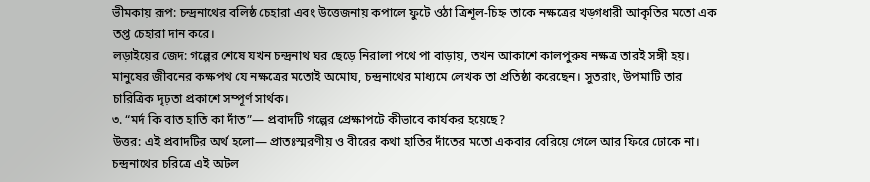ভীমকায় রূপ: চন্দ্রনাথের বলিষ্ঠ চেহারা এবং উত্তেজনায় কপালে ফুটে ওঠা ত্রিশূল-চিহ্ন তাকে নক্ষত্রের খড়্গধারী আকৃতির মতো এক তপ্ত চেহারা দান করে।
লড়াইয়ের জেদ: গল্পের শেষে যখন চন্দ্রনাথ ঘর ছেড়ে নিরালা পথে পা বাড়ায়, তখন আকাশে কালপুরুষ নক্ষত্র তারই সঙ্গী হয়। মানুষের জীবনের কক্ষপথ যে নক্ষত্রের মতোই অমোঘ, চন্দ্রনাথের মাধ্যমে লেখক তা প্রতিষ্ঠা করেছেন। সুতরাং, উপমাটি তার চারিত্রিক দৃঢ়তা প্রকাশে সম্পূর্ণ সার্থক।
৩. “মর্দ কি বাত হাতি কা দাঁত”— প্রবাদটি গল্পের প্রেক্ষাপটে কীভাবে কার্যকর হয়েছে?
উত্তর: এই প্রবাদটির অর্থ হলো— প্রাতঃস্মরণীয় ও বীরের কথা হাতির দাঁতের মতো একবার বেরিয়ে গেলে আর ফিরে ঢোকে না। চন্দ্রনাথের চরিত্রে এই অটল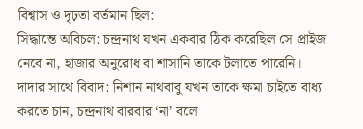বিশ্বাস ও দৃঢ়তা বর্তমান ছিল:
সিদ্ধান্তে অবিচল: চন্দ্রনাথ যখন একবার ঠিক করেছিল সে প্রাইজ নেবে না, হাজার অনুরোধ বা শাসানি তাকে টলাতে পারেনি।
দাদার সাথে বিবাদ: নিশান নাথবাবু যখন তাকে ক্ষমা চাইতে বাধ্য করতে চান, চন্দ্রনাথ বারবার ‘না’ বলে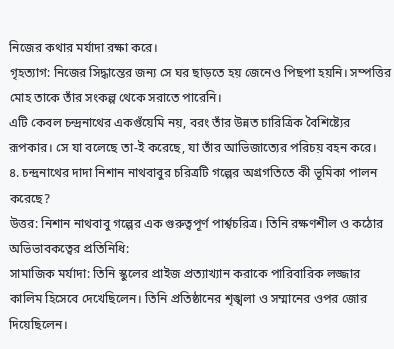নিজের কথার মর্যাদা রক্ষা করে।
গৃহত্যাগ: নিজের সিদ্ধান্তের জন্য সে ঘর ছাড়তে হয় জেনেও পিছপা হয়নি। সম্পত্তির মোহ তাকে তাঁর সংকল্প থেকে সরাতে পারেনি।
এটি কেবল চন্দ্রনাথের একগুঁয়েমি নয়, বরং তাঁর উন্নত চারিত্রিক বৈশিষ্ট্যের রূপকার। সে যা বলেছে তা-ই করেছে, যা তাঁর আভিজাত্যের পরিচয় বহন করে।
৪. চন্দ্রনাথের দাদা নিশান নাথবাবুর চরিত্রটি গল্পের অগ্রগতিতে কী ভূমিকা পালন করেছে?
উত্তর: নিশান নাথবাবু গল্পের এক গুরুত্বপূর্ণ পার্শ্বচরিত্র। তিনি রক্ষণশীল ও কঠোর অভিভাবকত্বের প্রতিনিধি:
সামাজিক মর্যাদা: তিনি স্কুলের প্রাইজ প্রত্যাখ্যান করাকে পারিবারিক লজ্জার কালিম হিসেবে দেখেছিলেন। তিনি প্রতিষ্ঠানের শৃঙ্খলা ও সম্মানের ওপর জোর দিয়েছিলেন।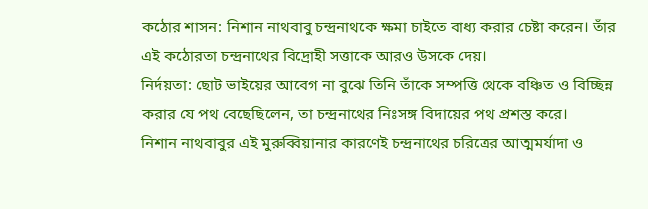কঠোর শাসন: নিশান নাথবাবু চন্দ্রনাথকে ক্ষমা চাইতে বাধ্য করার চেষ্টা করেন। তাঁর এই কঠোরতা চন্দ্রনাথের বিদ্রোহী সত্তাকে আরও উসকে দেয়।
নির্দয়তা: ছোট ভাইয়ের আবেগ না বুঝে তিনি তাঁকে সম্পত্তি থেকে বঞ্চিত ও বিচ্ছিন্ন করার যে পথ বেছেছিলেন, তা চন্দ্রনাথের নিঃসঙ্গ বিদায়ের পথ প্রশস্ত করে।
নিশান নাথবাবুর এই মুরুব্বিয়ানার কারণেই চন্দ্রনাথের চরিত্রের আত্মমর্যাদা ও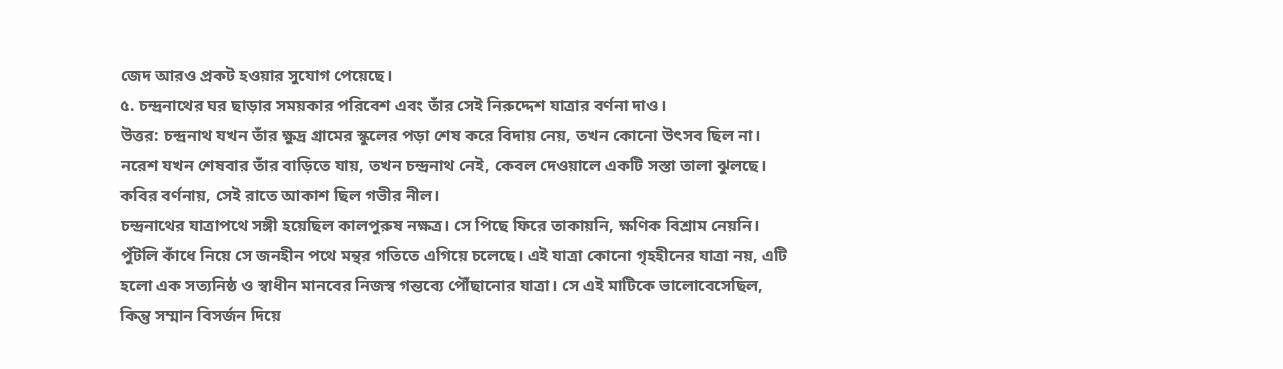জেদ আরও প্রকট হওয়ার সুযোগ পেয়েছে।
৫. চন্দ্রনাথের ঘর ছাড়ার সময়কার পরিবেশ এবং তাঁর সেই নিরুদ্দেশ যাত্রার বর্ণনা দাও।
উত্তর: চন্দ্রনাথ যখন তাঁর ক্ষুদ্র গ্রামের স্কুলের পড়া শেষ করে বিদায় নেয়, তখন কোনো উৎসব ছিল না। নরেশ যখন শেষবার তাঁর বাড়িতে যায়, তখন চন্দ্রনাথ নেই, কেবল দেওয়ালে একটি সস্তা তালা ঝুলছে। কবির বর্ণনায়, সেই রাতে আকাশ ছিল গভীর নীল।
চন্দ্রনাথের যাত্রাপথে সঙ্গী হয়েছিল কালপুরুষ নক্ষত্র। সে পিছে ফিরে তাকায়নি, ক্ষণিক বিশ্রাম নেয়নি। পুঁটলি কাঁধে নিয়ে সে জনহীন পথে মন্থর গতিতে এগিয়ে চলেছে। এই যাত্রা কোনো গৃহহীনের যাত্রা নয়, এটি হলো এক সত্যনিষ্ঠ ও স্বাধীন মানবের নিজস্ব গন্তব্যে পৌঁছানোর যাত্রা। সে এই মাটিকে ভালোবেসেছিল, কিন্তু সম্মান বিসর্জন দিয়ে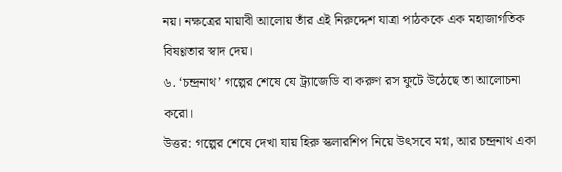নয়। নক্ষত্রের মায়াবী আলোয় তাঁর এই নিরুদ্দেশ যাত্রা পাঠককে এক মহাজাগতিক বিষণ্ণতার স্বাদ দেয়।
৬. ‘চন্দ্রনাথ’ গল্পের শেষে যে ট্র্যাজেডি বা করুণ রস ফুটে উঠেছে তা আলোচনা করো।
উত্তর: গল্পের শেষে দেখা যায় হিরু স্কলারশিপ নিয়ে উৎসবে মগ্ন, আর চন্দ্রনাথ একা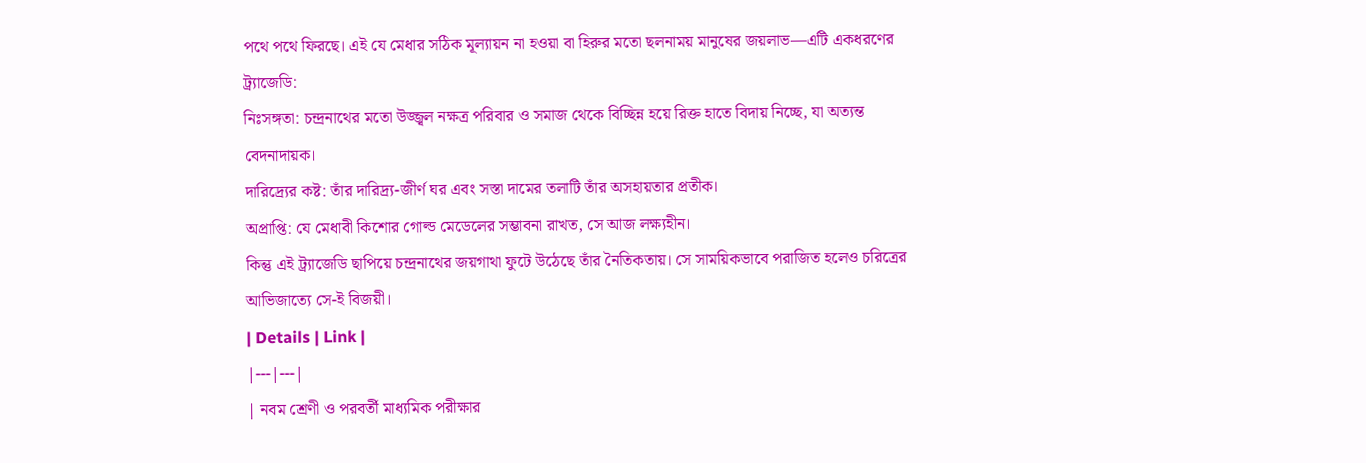পথে পথে ফিরছে। এই যে মেধার সঠিক মূল্যায়ন না হওয়া বা হিরুর মতো ছলনাময় মানুষের জয়লাভ—এটি একধরণের ট্র্যাজেডি:
নিঃসঙ্গতা: চন্দ্রনাথের মতো উজ্জ্বল নক্ষত্র পরিবার ও সমাজ থেকে বিচ্ছিন্ন হয়ে রিক্ত হাতে বিদায় নিচ্ছে, যা অত্যন্ত বেদনাদায়ক।
দারিদ্র্যের কষ্ট: তাঁর দারিদ্র্য-জীর্ণ ঘর এবং সস্তা দামের তলাটি তাঁর অসহায়তার প্রতীক।
অপ্রাপ্তি: যে মেধাবী কিশোর গোল্ড মেডেলের সম্ভাবনা রাখত, সে আজ লক্ষ্যহীন।
কিন্তু এই ট্র্যাজেডি ছাপিয়ে চন্দ্রনাথের জয়গাথা ফুটে উঠেছে তাঁর নৈতিকতায়। সে সাময়িকভাবে পরাজিত হলেও চরিত্রের আভিজাত্যে সে-ই বিজয়ী।
| Details | Link |
|---|---|
| নবম শ্রেণী ও পরবর্তী মাধ্যমিক পরীক্ষার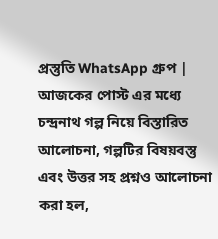প্রস্তুতি WhatsApp গ্রুপ |
আজকের পোস্ট এর মধ্যে চন্দ্রনাথ গল্প নিয়ে বিস্তারিত আলোচনা, গল্পটির বিষয়বস্তু এবং উত্তর সহ প্রশ্নও আলোচনা করা হল,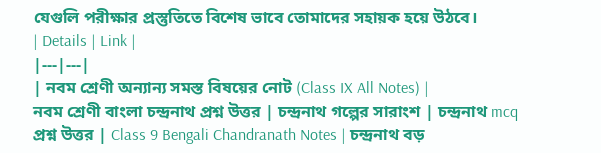যেগুলি পরীক্ষার প্রস্তুতিতে বিশেষ ভাবে তোমাদের সহায়ক হয়ে উঠবে।
| Details | Link |
|---|---|
| নবম শ্রেণী অন্যান্য সমস্ত বিষয়ের নোট (Class IX All Notes) |
নবম শ্রেণী বাংলা চন্দ্রনাথ প্রশ্ন উত্তর | চন্দ্রনাথ গল্পের সারাংশ | চন্দ্রনাথ mcq প্রশ্ন উত্তর | Class 9 Bengali Chandranath Notes | চন্দ্রনাথ বড়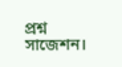প্রশ্ন সাজেশন।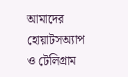আমাদের হোয়াটসঅ্যাপ ও টেলিগ্রাম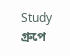Study গ্রুপে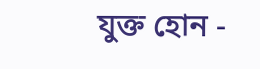যুক্ত হোন -